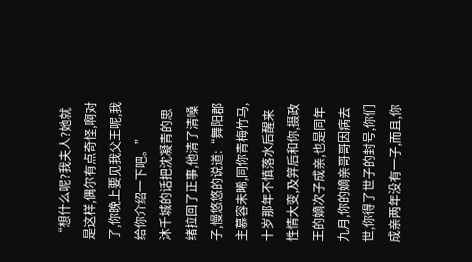“想什么呢?我夫人?她就是这样,偶尔有点奇怪,啊对了,你晚上要见我父王呢,我给你介绍一下吧。”
沐千城的话把沈凝青的思绪拉回了正事,他清了清嗓子,慢悠悠的说道:“舞阳郡主慕容未晞,同你青梅竹马,十岁那年不慎落水后醒来性情大变,及笄后和你,摄政王的嫡次子成亲,也是同年九月,你的嫡亲哥哥因病去世,你得了世子的封号,你们成亲两年没有一子,而且,你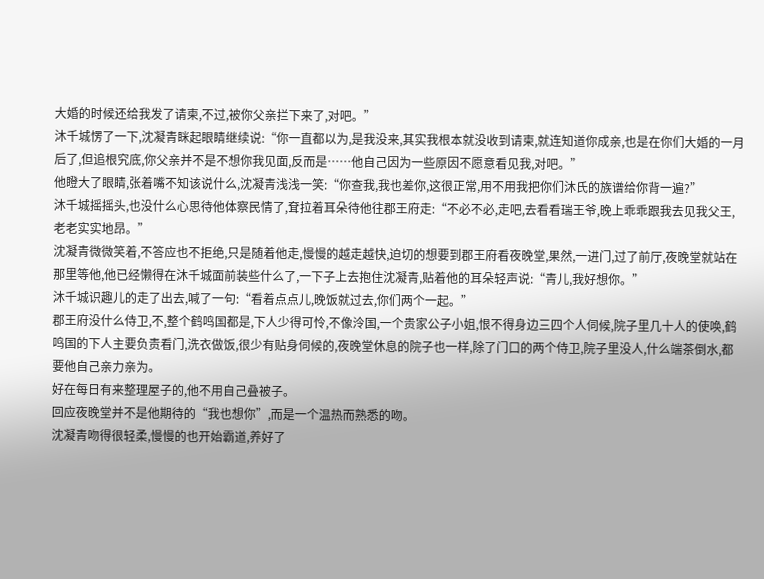大婚的时候还给我发了请柬,不过,被你父亲拦下来了,对吧。”
沐千城愣了一下,沈凝青眯起眼睛继续说:“你一直都以为,是我没来,其实我根本就没收到请柬,就连知道你成亲,也是在你们大婚的一月后了,但追根究底,你父亲并不是不想你我见面,反而是……他自己因为一些原因不愿意看见我,对吧。”
他瞪大了眼睛,张着嘴不知该说什么,沈凝青浅浅一笑:“你查我,我也差你,这很正常,用不用我把你们沐氏的族谱给你背一遍?”
沐千城摇摇头,也没什么心思待他体察民情了,耷拉着耳朵待他往郡王府走:“不必不必,走吧,去看看瑞王爷,晚上乖乖跟我去见我父王,老老实实地昂。”
沈凝青微微笑着,不答应也不拒绝,只是随着他走,慢慢的越走越快,迫切的想要到郡王府看夜晚堂,果然,一进门,过了前厅,夜晚堂就站在那里等他,他已经懒得在沐千城面前装些什么了,一下子上去抱住沈凝青,贴着他的耳朵轻声说:“青儿,我好想你。”
沐千城识趣儿的走了出去,喊了一句:“看着点点儿,晚饭就过去,你们两个一起。”
郡王府没什么侍卫,不,整个鹤鸣国都是,下人少得可怜,不像泠国,一个贵家公子小姐,恨不得身边三四个人伺候,院子里几十人的使唤,鹤鸣国的下人主要负责看门,洗衣做饭,很少有贴身伺候的,夜晚堂休息的院子也一样,除了门口的两个侍卫,院子里没人,什么端茶倒水,都要他自己亲力亲为。
好在每日有来整理屋子的,他不用自己叠被子。
回应夜晚堂并不是他期待的“我也想你”,而是一个温热而熟悉的吻。
沈凝青吻得很轻柔,慢慢的也开始霸道,养好了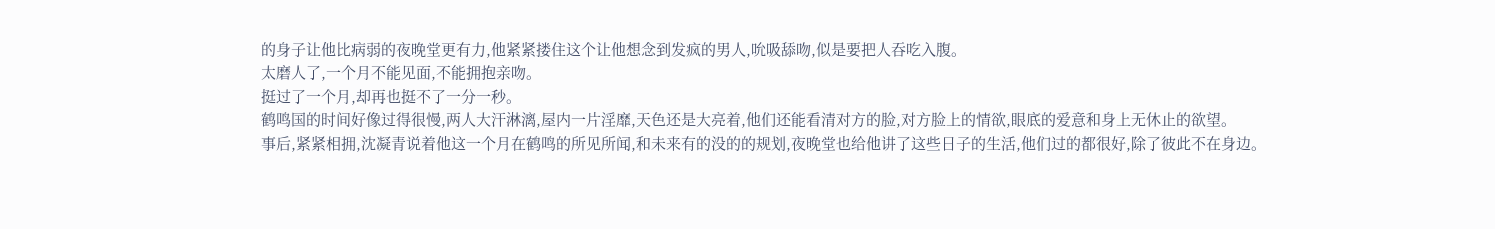的身子让他比病弱的夜晚堂更有力,他紧紧搂住这个让他想念到发疯的男人,吮吸舔吻,似是要把人吞吃入腹。
太磨人了,一个月不能见面,不能拥抱亲吻。
挺过了一个月,却再也挺不了一分一秒。
鹤鸣国的时间好像过得很慢,两人大汗淋漓,屋内一片淫靡,天色还是大亮着,他们还能看清对方的脸,对方脸上的情欲,眼底的爱意和身上无休止的欲望。
事后,紧紧相拥,沈凝青说着他这一个月在鹤鸣的所见所闻,和未来有的没的的规划,夜晚堂也给他讲了这些日子的生活,他们过的都很好,除了彼此不在身边。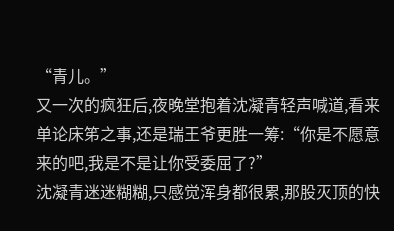“青儿。”
又一次的疯狂后,夜晚堂抱着沈凝青轻声喊道,看来单论床笫之事,还是瑞王爷更胜一筹:“你是不愿意来的吧,我是不是让你受委屈了?”
沈凝青迷迷糊糊,只感觉浑身都很累,那股灭顶的快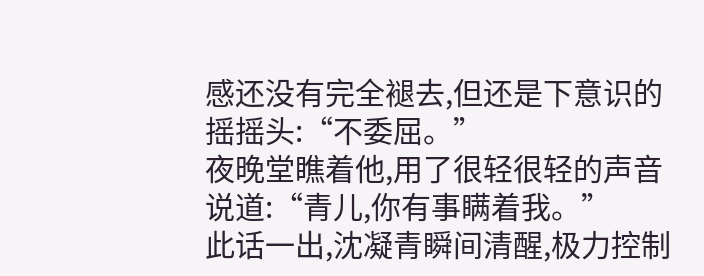感还没有完全褪去,但还是下意识的摇摇头:“不委屈。”
夜晚堂瞧着他,用了很轻很轻的声音说道:“青儿,你有事瞒着我。”
此话一出,沈凝青瞬间清醒,极力控制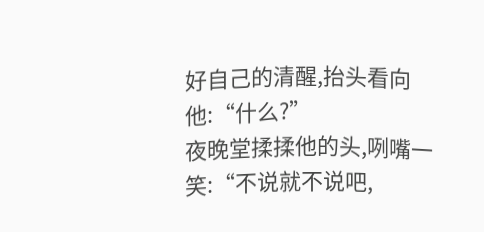好自己的清醒,抬头看向他:“什么?”
夜晚堂揉揉他的头,咧嘴一笑:“不说就不说吧,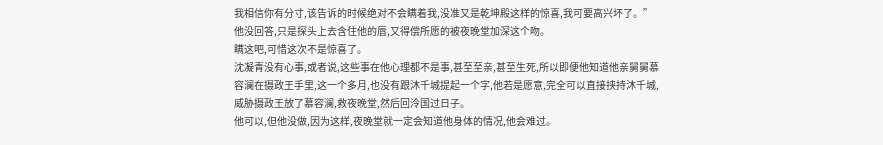我相信你有分寸,该告诉的时候绝对不会瞒着我,没准又是乾坤殿这样的惊喜,我可要高兴坏了。”
他没回答,只是探头上去含住他的唇,又得偿所愿的被夜晚堂加深这个吻。
瞒这吧,可惜这次不是惊喜了。
沈凝青没有心事,或者说,这些事在他心理都不是事,甚至至亲,甚至生死,所以即便他知道他亲舅舅慕容澜在摄政王手里,这一个多月,也没有跟沐千城提起一个字,他若是愿意,完全可以直接挟持沐千城,威胁摄政王放了慕容澜,救夜晚堂,然后回泠国过日子。
他可以,但他没做,因为这样,夜晚堂就一定会知道他身体的情况,他会难过。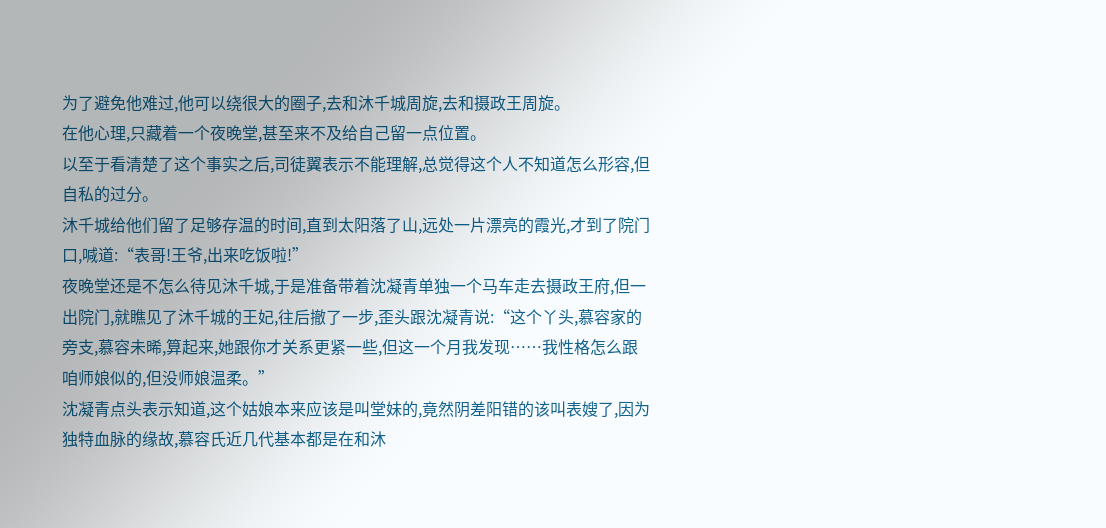为了避免他难过,他可以绕很大的圈子,去和沐千城周旋,去和摄政王周旋。
在他心理,只藏着一个夜晚堂,甚至来不及给自己留一点位置。
以至于看清楚了这个事实之后,司徒翼表示不能理解,总觉得这个人不知道怎么形容,但自私的过分。
沐千城给他们留了足够存温的时间,直到太阳落了山,远处一片漂亮的霞光,才到了院门口,喊道:“表哥!王爷,出来吃饭啦!”
夜晚堂还是不怎么待见沐千城,于是准备带着沈凝青单独一个马车走去摄政王府,但一出院门,就瞧见了沐千城的王妃,往后撤了一步,歪头跟沈凝青说:“这个丫头,慕容家的旁支,慕容未晞,算起来,她跟你才关系更紧一些,但这一个月我发现……我性格怎么跟咱师娘似的,但没师娘温柔。”
沈凝青点头表示知道,这个姑娘本来应该是叫堂妹的,竟然阴差阳错的该叫表嫂了,因为独特血脉的缘故,慕容氏近几代基本都是在和沐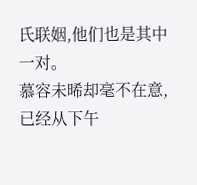氏联姻,他们也是其中一对。
慕容未晞却毫不在意,已经从下午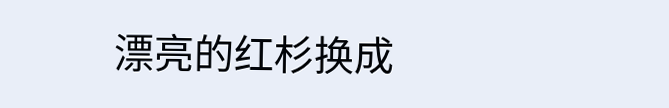漂亮的红杉换成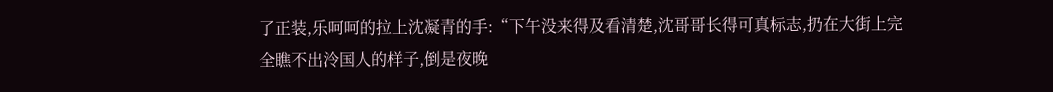了正装,乐呵呵的拉上沈凝青的手:“下午没来得及看清楚,沈哥哥长得可真标志,扔在大街上完全瞧不出泠国人的样子,倒是夜晚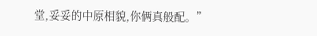堂,妥妥的中原相貌,你俩真般配。”